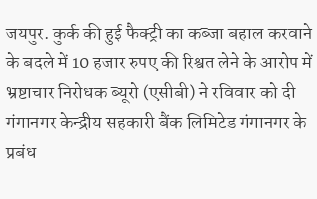जयपुर. कुर्क की हुई फैक्ट्री का कब्जा बहाल करवाने के बदले में 10 हजार रुपए की रिश्वत लेने के आरोप में भ्रष्टाचार निरोधक ब्यूरो (एसीबी) ने रविवार को दी गंगानगर केन्द्रीय सहकारी बैंक लिमिटेड गंगानगर के प्रबंध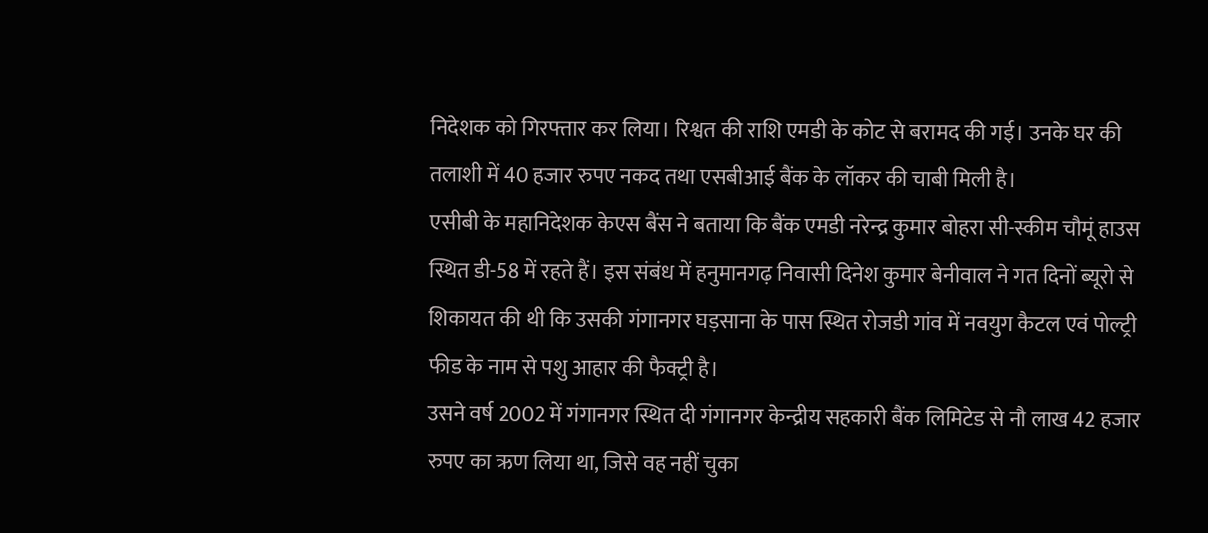निदेशक को गिरफ्तार कर लिया। रिश्वत की राशि एमडी के कोट से बरामद की गई। उनके घर की तलाशी में 40 हजार रुपए नकद तथा एसबीआई बैंक के लॉकर की चाबी मिली है।
एसीबी के महानिदेशक केएस बैंस ने बताया कि बैंक एमडी नरेन्द्र कुमार बोहरा सी-स्कीम चौमूं हाउस स्थित डी-58 में रहते हैं। इस संबंध में हनुमानगढ़ निवासी दिनेश कुमार बेनीवाल ने गत दिनों ब्यूरो से शिकायत की थी कि उसकी गंगानगर घड़साना के पास स्थित रोजडी गांव में नवयुग कैटल एवं पोल्ट्री फीड के नाम से पशु आहार की फैक्ट्री है।
उसने वर्ष 2002 में गंगानगर स्थित दी गंगानगर केन्द्रीय सहकारी बैंक लिमिटेड से नौ लाख 42 हजार रुपए का ऋण लिया था, जिसे वह नहीं चुका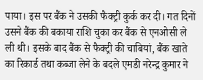पाया। इस पर बैंक ने उसकी फैक्ट्री कुर्क कर दी। गत दिनों उसने बैंक की बकाया राशि चुका कर बैंक से एनओसी ले ली थी। इसके बाद बैंक से फैक्ट्री की चाबियां, बैंक खाते का रिकार्ड तथा कब्जा लेने के बदले एमडी नरेन्द्र कुमार ने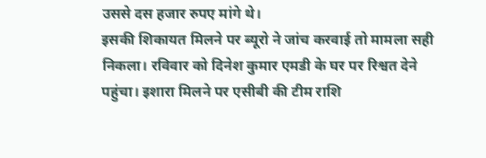उससे दस हजार रुपए मांगे थे।
इसकी शिकायत मिलने पर ब्यूरो ने जांच करवाई तो मामला सही निकला। रविवार को दिनेश कुमार एमडी के घर पर रिश्वत देने पहुंचा। इशारा मिलने पर एसीबी की टीम राशि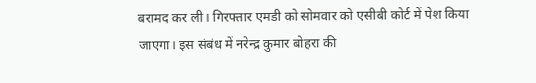बरामद कर ली। गिरफ्तार एमडी को सोमवार को एसीबी कोर्ट में पेश किया जाएगा। इस संबंध में नरेन्द्र कुमार बोहरा की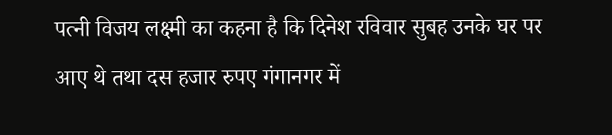पत्नी विजय लक्ष्मी का कहना है कि दिनेश रविवार सुबह उनके घर पर आए थे तथा दस हजार रुपए गंगानगर में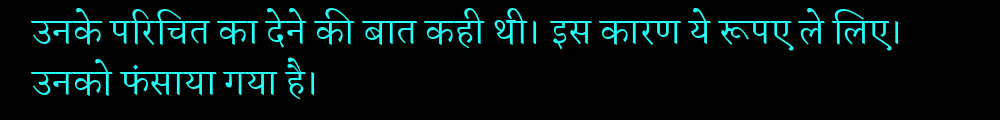उनके परिचित का देने की बात कही थी। इस कारण ये रूपए ले लिए। उनको फंसाया गया है।